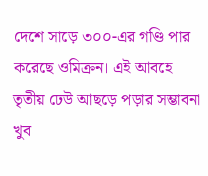দেশে সাড়ে ৩০০-এর গণ্ডি পার করেছে ওমিক্রন। এই আবহে তৃতীয় ঢেউ আছড়ে পড়ার সম্ভাবনা খুব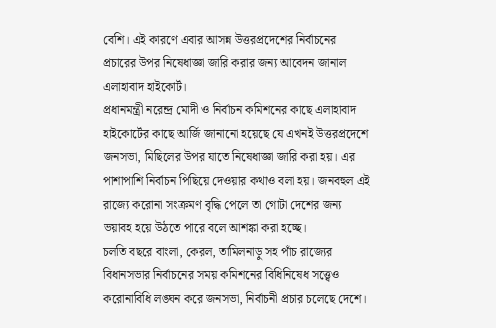বেশি। এই কারণে এবার আসন্ন উত্তরপ্রদেশের নির্বাচনের প্রচারের উপর নিষেধাজ্ঞা জারি করার জন্য আবেদন জানাল এলাহাবাদ হাইকোর্ট।
প্রধানমন্ত্রী নরেন্দ্র মোদী ও নির্বাচন কমিশনের কাছে এলাহাবাদ হাইকোর্টের কাছে আর্জি জানানো হয়েছে যে এখনই উত্তরপ্রদেশে জনসভা, মিছিলের উপর যাতে নিষেধাজ্ঞা জারি করা হয়। এর পাশাপাশি নির্বাচন পিছিয়ে দেওয়ার কথাও বলা হয়। জনবহুল এই রাজ্যে করোনা সংক্রমণ বৃদ্ধি পেলে তা গোটা দেশের জন্য ভয়াবহ হয়ে উঠতে পারে বলে আশঙ্কা করা হচ্ছে।
চলতি বছরে বাংলা, কেরল, তামিলনাড়ু সহ পাঁচ রাজ্যের বিধানসভার নির্বাচনের সময় কমিশনের বিধিনিষেধ সত্ত্বেও করোনাবিধি লঙ্ঘন করে জনসভা, নির্বাচনী প্রচার চলেছে দেশে।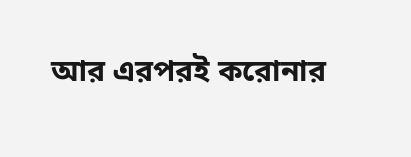আর এরপরই করোনার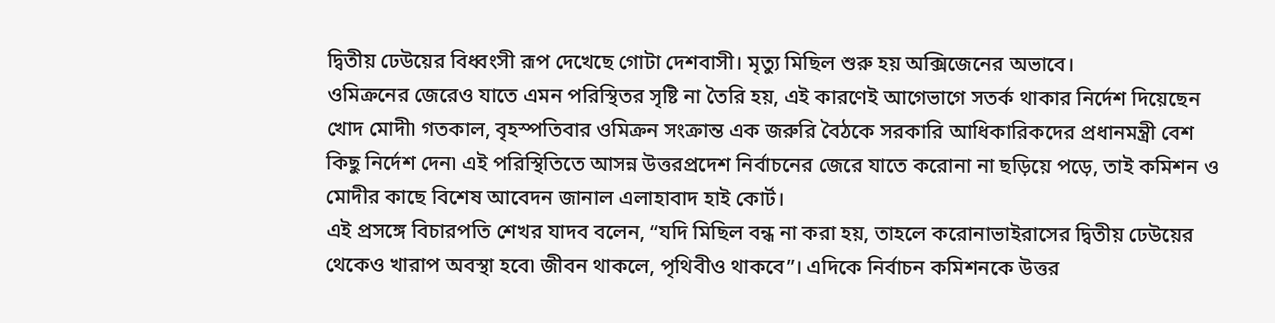দ্বিতীয় ঢেউয়ের বিধ্বংসী রূপ দেখেছে গোটা দেশবাসী। মৃত্যু মিছিল শুরু হয় অক্সিজেনের অভাবে।
ওমিক্রনের জেরেও যাতে এমন পরিস্থিতর সৃষ্টি না তৈরি হয়, এই কারণেই আগেভাগে সতর্ক থাকার নির্দেশ দিয়েছেন খোদ মোদী৷ গতকাল, বৃহস্পতিবার ওমিক্রন সংক্রান্ত এক জরুরি বৈঠকে সরকারি আধিকারিকদের প্রধানমন্ত্রী বেশ কিছু নির্দেশ দেন৷ এই পরিস্থিতিতে আসন্ন উত্তরপ্রদেশ নির্বাচনের জেরে যাতে করোনা না ছড়িয়ে পড়ে, তাই কমিশন ও মোদীর কাছে বিশেষ আবেদন জানাল এলাহাবাদ হাই কোর্ট।
এই প্রসঙ্গে বিচারপতি শেখর যাদব বলেন, “যদি মিছিল বন্ধ না করা হয়, তাহলে করোনাভাইরাসের দ্বিতীয় ঢেউয়ের থেকেও খারাপ অবস্থা হবে৷ জীবন থাকলে, পৃথিবীও থাকবে”। এদিকে নির্বাচন কমিশনকে উত্তর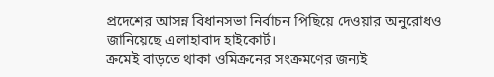প্রদেশের আসন্ন বিধানসভা নির্বাচন পিছিয়ে দেওয়ার অনুরোধও জানিয়েছে এলাহাবাদ হাইকোর্ট।
ক্রমেই বাড়তে থাকা ওমিক্রনের সংক্রমণের জন্যই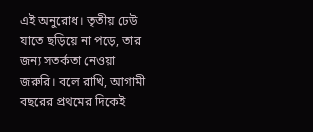এই অনুরোধ। তৃতীয় ঢেউ যাতে ছড়িয়ে না পড়ে, তার জন্য সতর্কতা নেওয়া জরুরি। বলে রাখি, আগামী বছরের প্রথমের দিকেই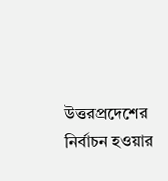উত্তরপ্রদেশের নির্বাচন হওয়ার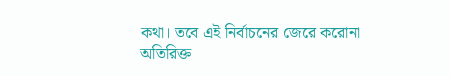কথা। তবে এই নির্বাচনের জেরে করোনা অতিরিক্ত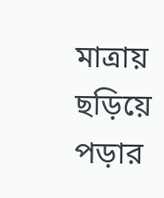মাত্রায় ছড়িয়ে পড়ার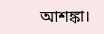আশঙ্কা।